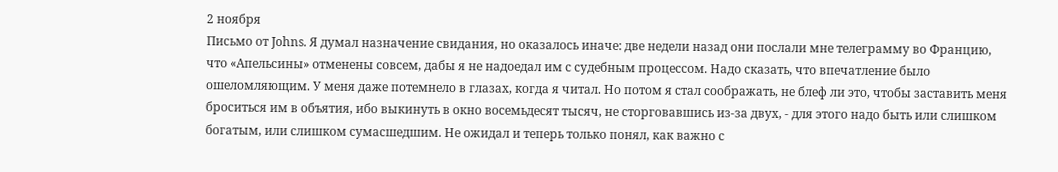2 ноября
Письмо от Johns. Я думал назначение свидания, но оказалось иначе: две недели назад они послали мне телеграмму во Францию, что «Апельсины» отменены совсем, дабы я не надоедал им с судебным процессом. Надо сказать, что впечатление было ошеломляющим. У меня даже потемнело в глазах, когда я читал. Но потом я стал соображать, не блеф ли это, чтобы заставить меня броситься им в объятия, ибо выкинуть в окно восемьдесят тысяч, не сторговавшись из-за двух, - для этого надо быть или слишком богатым, или слишком сумасшедшим. Не ожидал и теперь только понял, как важно с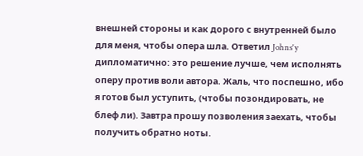внешней стороны и как дорого с внутренней было для меня, чтобы опера шла. Ответил Johns'y дипломатично: это решение лучше, чем исполнять оперу против воли автора. Жаль, что поспешно, ибо я готов был уступить, (чтобы позондировать, не блеф ли). Завтра прошу позволения заехать, чтобы получить обратно ноты.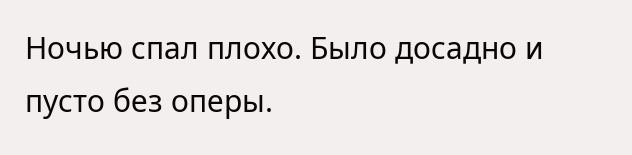Ночью спал плохо. Было досадно и пусто без оперы.